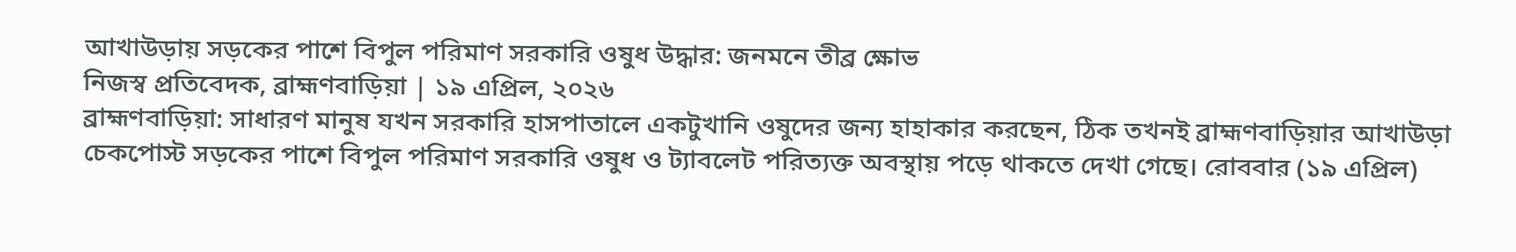আখাউড়ায় সড়কের পাশে বিপুল পরিমাণ সরকারি ওষুধ উদ্ধার: জনমনে তীব্র ক্ষোভ
নিজস্ব প্রতিবেদক, ব্রাহ্মণবাড়িয়া | ১৯ এপ্রিল, ২০২৬
ব্রাহ্মণবাড়িয়া: সাধারণ মানুষ যখন সরকারি হাসপাতালে একটুখানি ওষুদের জন্য হাহাকার করছেন, ঠিক তখনই ব্রাহ্মণবাড়িয়ার আখাউড়া চেকপোস্ট সড়কের পাশে বিপুল পরিমাণ সরকারি ওষুধ ও ট্যাবলেট পরিত্যক্ত অবস্থায় পড়ে থাকতে দেখা গেছে। রোববার (১৯ এপ্রিল)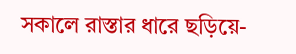সকালে রাস্তার ধারে ছড়িয়ে-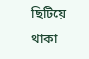ছিটিয়ে থাকা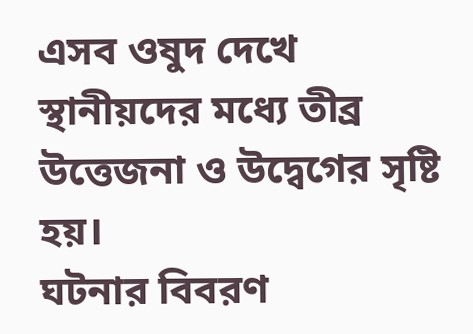এসব ওষুদ দেখে স্থানীয়দের মধ্যে তীব্র উত্তেজনা ও উদ্বেগের সৃষ্টি হয়।
ঘটনার বিবরণ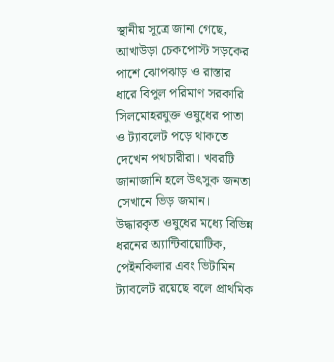স্থানীয় সূত্রে জানা গেছে, আখাউড়া চেকপোস্ট সড়কের পাশে ঝোপঝাড় ও রাস্তার ধারে বিপুল পরিমাণ সরকারি সিলমোহরযুক্ত ওষুধের পাতা ও ট্যাবলেট পড়ে থাকতে দেখেন পথচারীরা। খবরটি জানাজানি হলে উৎসুক জনতা সেখানে ভিড় জমান। উদ্ধারকৃত ওষুধের মধ্যে বিভিন্ন ধরনের অ্যান্টিবায়োটিক, পেইনকিলার এবং ভিটামিন ট্যাবলেট রয়েছে বলে প্রাথমিক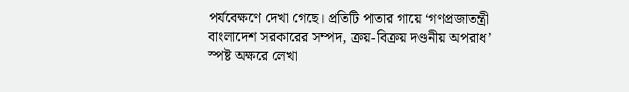পর্যবেক্ষণে দেখা গেছে। প্রতিটি পাতার গায়ে ‘গণপ্রজাতন্ত্রী বাংলাদেশ সরকারের সম্পদ, ক্রয়-বিক্রয় দণ্ডনীয় অপরাধ’ স্পষ্ট অক্ষরে লেখা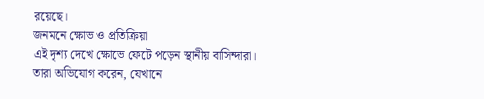রয়েছে।
জনমনে ক্ষোভ ও প্রতিক্রিয়া
এই দৃশ্য দেখে ক্ষোভে ফেটে পড়েন স্থানীয় বাসিন্দারা। তারা অভিযোগ করেন, যেখানে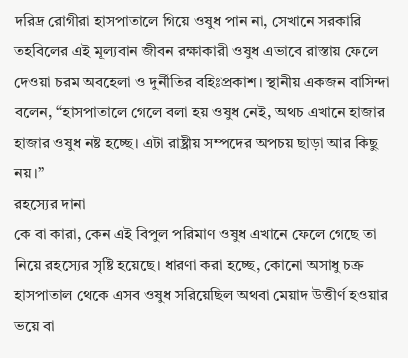দরিদ্র রোগীরা হাসপাতালে গিয়ে ওষুধ পান না, সেখানে সরকারি তহবিলের এই মূল্যবান জীবন রক্ষাকারী ওষুধ এভাবে রাস্তায় ফেলে দেওয়া চরম অবহেলা ও দুর্নীতির বহিঃপ্রকাশ। স্থানীয় একজন বাসিন্দা বলেন, “হাসপাতালে গেলে বলা হয় ওষুধ নেই, অথচ এখানে হাজার হাজার ওষুধ নষ্ট হচ্ছে। এটা রাষ্ট্রীয় সম্পদের অপচয় ছাড়া আর কিছু নয়।”
রহস্যের দানা
কে বা কারা, কেন এই বিপুল পরিমাণ ওষুধ এখানে ফেলে গেছে তা নিয়ে রহস্যের সৃষ্টি হয়েছে। ধারণা করা হচ্ছে, কোনো অসাধু চক্র হাসপাতাল থেকে এসব ওষুধ সরিয়েছিল অথবা মেয়াদ উত্তীর্ণ হওয়ার ভয়ে বা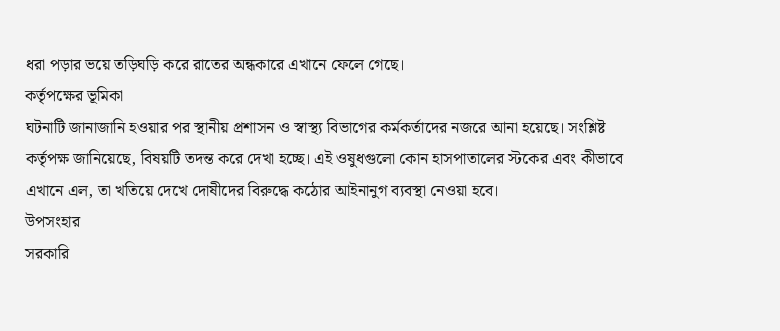ধরা পড়ার ভয়ে তড়িঘড়ি করে রাতের অন্ধকারে এখানে ফেলে গেছে।
কর্তৃপক্ষের ভূমিকা
ঘটনাটি জানাজানি হওয়ার পর স্থানীয় প্রশাসন ও স্বাস্থ্য বিভাগের কর্মকর্তাদের নজরে আনা হয়েছে। সংশ্লিষ্ট কর্তৃপক্ষ জানিয়েছে, বিষয়টি তদন্ত করে দেখা হচ্ছে। এই ওষুধগুলো কোন হাসপাতালের স্টকের এবং কীভাবে এখানে এল, তা খতিয়ে দেখে দোষীদের বিরুদ্ধে কঠোর আইনানুগ ব্যবস্থা নেওয়া হবে।
উপসংহার
সরকারি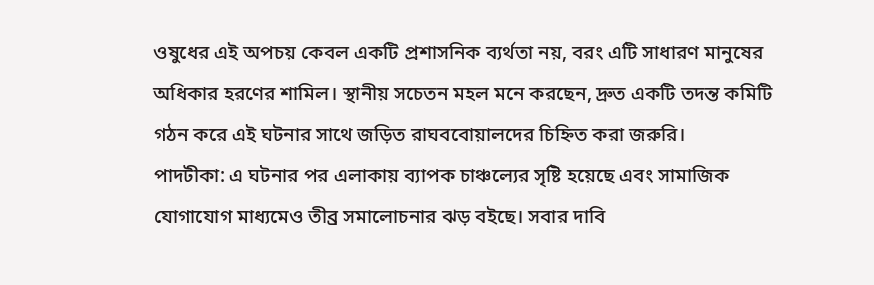ওষুধের এই অপচয় কেবল একটি প্রশাসনিক ব্যর্থতা নয়, বরং এটি সাধারণ মানুষের অধিকার হরণের শামিল। স্থানীয় সচেতন মহল মনে করছেন, দ্রুত একটি তদন্ত কমিটি গঠন করে এই ঘটনার সাথে জড়িত রাঘববোয়ালদের চিহ্নিত করা জরুরি।
পাদটীকা: এ ঘটনার পর এলাকায় ব্যাপক চাঞ্চল্যের সৃষ্টি হয়েছে এবং সামাজিক যোগাযোগ মাধ্যমেও তীব্র সমালোচনার ঝড় বইছে। সবার দাবি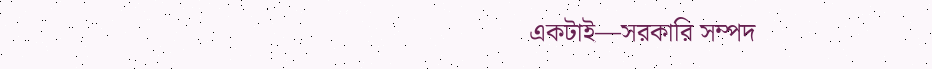একটাই—সরকারি সম্পদ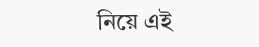নিয়ে এই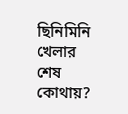ছিনিমিনি খেলার শেষ কোথায়?